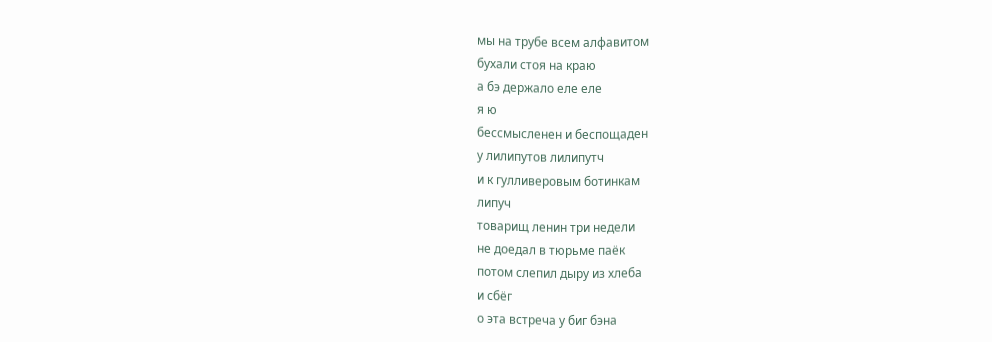мы на трубе всем алфавитом
бухали стоя на краю
а бэ держало еле еле
я ю
бессмысленен и беспощаден
у лилипутов лилипутч
и к гулливеровым ботинкам
липуч
товарищ ленин три недели
не доедал в тюрьме паёк
потом слепил дыру из хлеба
и сбёг
о эта встреча у биг бэна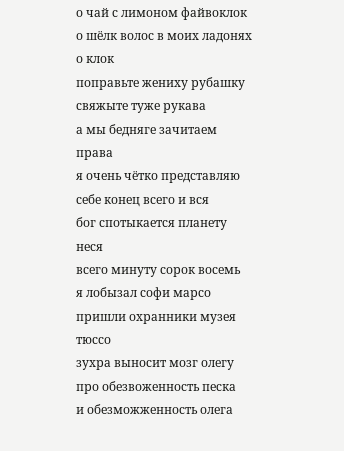о чай с лимоном файвоклок
о шёлк волос в моих ладонях
о клок
поправьте жениху рубашку
свяжыте туже рукава
а мы бедняге зачитаем
права
я очень чётко представляю
себе конец всего и вся
бог спотыкается планету
неся
всего минуту сорок восемь
я лобызал софи марсо
пришли охранники музея
тюссо
зухра выносит мозг олегу
про обезвоженность песка
и обезможженность олега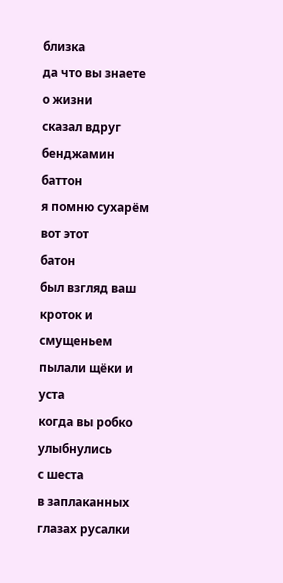близка
да что вы знаете о жизни
сказал вдруг бенджамин баттон
я помню сухарём вот этот
батон
был взгляд ваш кроток и смущеньем
пылали щёки и уста
когда вы робко улыбнулись
с шеста
в заплаканных глазах русалки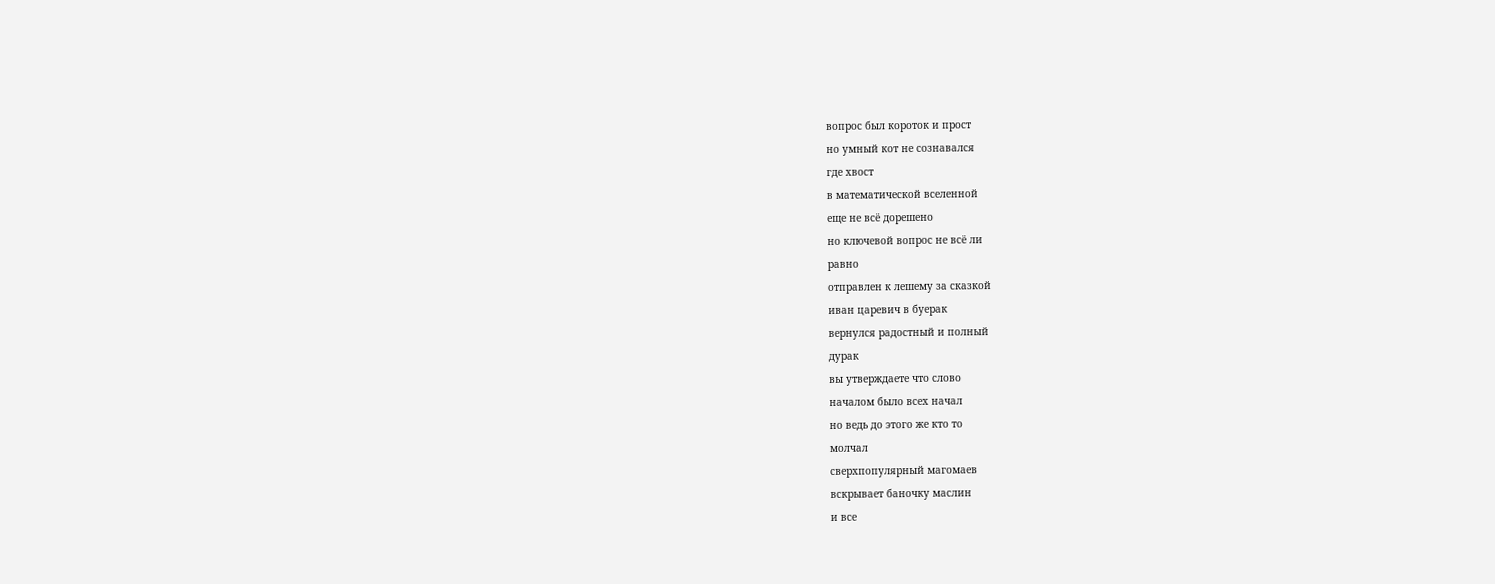вопрос был короток и прост
но умный кот не сознавался
где хвост
в математической вселенной
еще не всё дорешено
но ключевой вопрос не всё ли
равно
отправлен к лешему за сказкой
иван царевич в буерак
вернулся радостный и полный
дурак
вы утверждаете что слово
началом было всех начал
но ведь до этого же кто то
молчал
сверхпопулярный магомаев
вскрывает баночку маслин
и все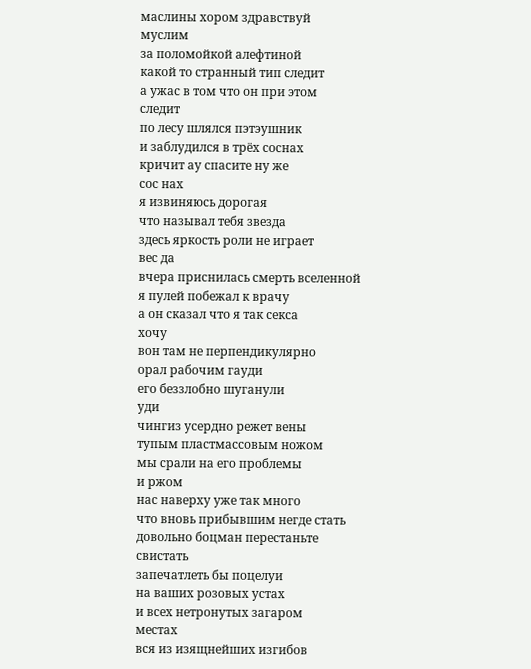маслины хором здравствуй
муслим
за поломойкой алефтиной
какой то странный тип следит
а ужас в том что он при этом
следит
по лесу шлялся пэтэушник
и заблудился в трёх соснах
кричит ау спасите ну же
сос нах
я извиняюсь дорогая
что называл тебя звезда
здесь яркость роли не играет
вес да
вчера приснилась смерть вселенной
я пулей побежал к врачу
а он сказал что я так секса
хочу
вон там не перпендикулярно
орал рабочим гауди
его беззлобно шуганули
уди
чингиз усердно режет вены
тупым пластмассовым ножом
мы срали на его проблемы
и ржом
нас наверху уже так много
что вновь прибывшим негде стать
довольно боцман перестаньте
свистать
запечатлеть бы поцелуи
на ваших розовых устах
и всех нетронутых загаром
местах
вся из изящнейших изгибов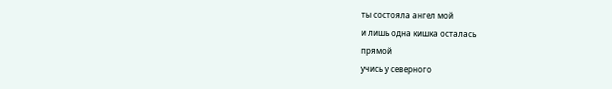ты состояла ангел мой
и лишь одна кишка осталась
прямой
учись у северного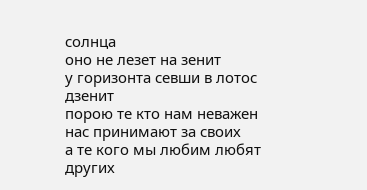солнца
оно не лезет на зенит
у горизонта севши в лотос
дзенит
порою те кто нам неважен
нас принимают за своих
а те кого мы любим любят
других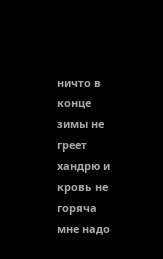ничто в конце зимы не греет
хандрю и кровь не горяча
мне надо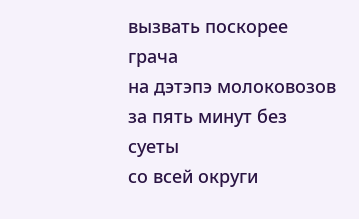вызвать поскорее
грача
на дэтэпэ молоковозов
за пять минут без суеты
со всей округи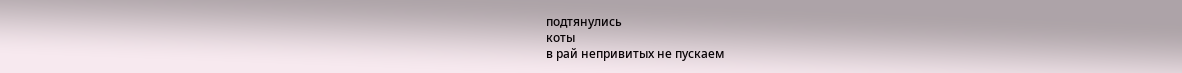подтянулись
коты
в рай непривитых не пускаем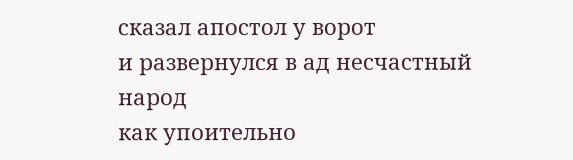сказал апостол у ворот
и развернулся в ад несчастный
народ
как упоительно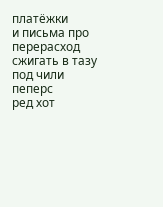платёжки
и письма про перерасход
сжигать в тазу под чили пеперс
ред хот